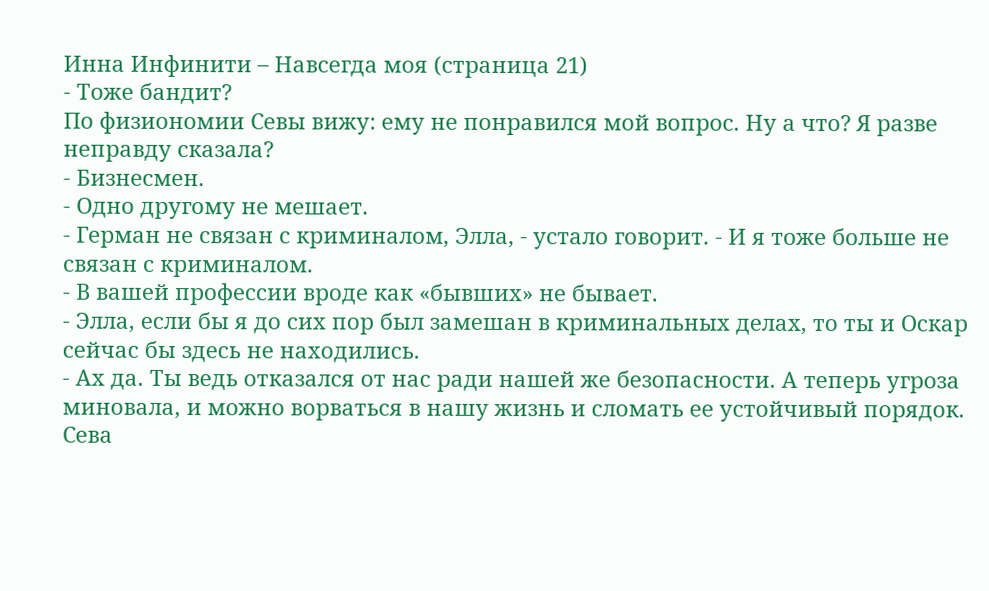Инна Инфинити – Навсегда моя (страница 21)
- Тоже бандит?
По физиономии Севы вижу: ему не понравился мой вопрос. Ну а что? Я разве неправду сказала?
- Бизнесмен.
- Одно другому не мешает.
- Герман не связан с криминалом, Элла, - устало говорит. - И я тоже больше не связан с криминалом.
- В вашей профессии вроде как «бывших» не бывает.
- Элла, если бы я до сих пор был замешан в криминальных делах, то ты и Оскар сейчас бы здесь не находились.
- Ах да. Ты ведь отказался от нас ради нашей же безопасности. А теперь угроза миновала, и можно ворваться в нашу жизнь и сломать ее устойчивый порядок.
Сева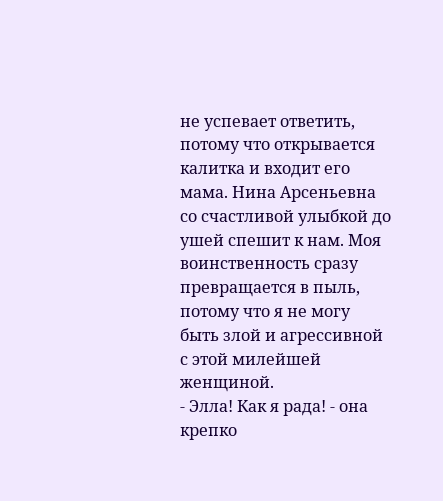не успевает ответить, потому что открывается калитка и входит его мама. Нина Арсеньевна со счастливой улыбкой до ушей спешит к нам. Моя воинственность сразу превращается в пыль, потому что я не могу быть злой и агрессивной с этой милейшей женщиной.
- Элла! Как я рада! - она крепко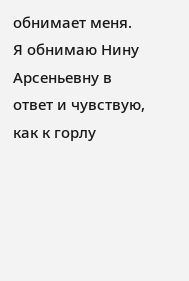обнимает меня.
Я обнимаю Нину Арсеньевну в ответ и чувствую, как к горлу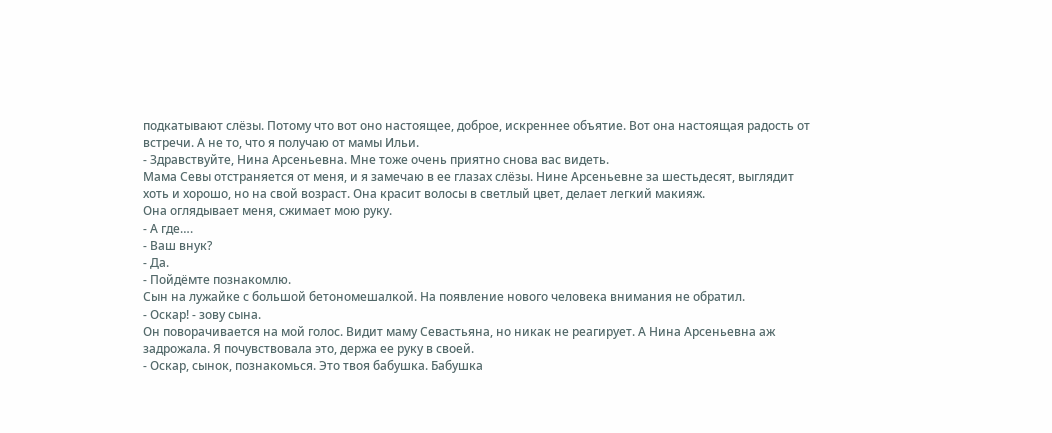подкатывают слёзы. Потому что вот оно настоящее, доброе, искреннее объятие. Вот она настоящая радость от встречи. А не то, что я получаю от мамы Ильи.
- Здравствуйте, Нина Арсеньевна. Мне тоже очень приятно снова вас видеть.
Мама Севы отстраняется от меня, и я замечаю в ее глазах слёзы. Нине Арсеньевне за шестьдесят, выглядит хоть и хорошо, но на свой возраст. Она красит волосы в светлый цвет, делает легкий макияж.
Она оглядывает меня, сжимает мою руку.
- А где….
- Ваш внук?
- Да.
- Пойдёмте познакомлю.
Сын на лужайке с большой бетономешалкой. На появление нового человека внимания не обратил.
- Оскар! - зову сына.
Он поворачивается на мой голос. Видит маму Севастьяна, но никак не реагирует. А Нина Арсеньевна аж задрожала. Я почувствовала это, держа ее руку в своей.
- Оскар, сынок, познакомься. Это твоя бабушка. Бабушка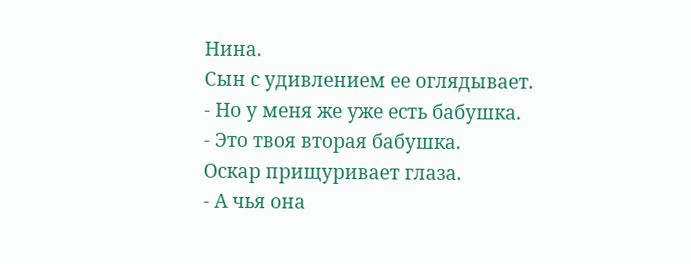Нина.
Сын с удивлением ее оглядывает.
- Но у меня же уже есть бабушка.
- Это твоя вторая бабушка.
Оскар прищуривает глаза.
- А чья она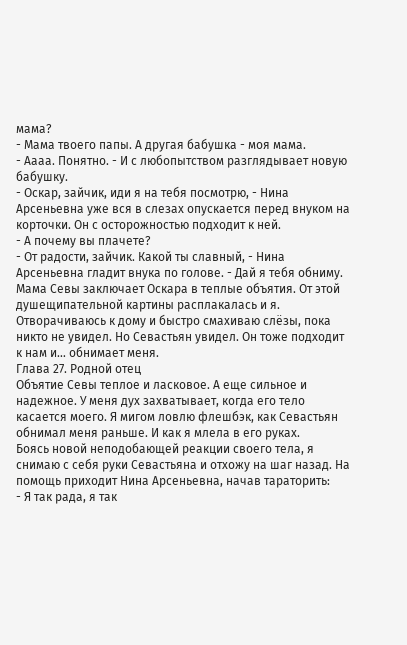мама?
- Мама твоего папы. А другая бабушка - моя мама.
- Аааа. Понятно. - И с любопытством разглядывает новую бабушку.
- Оскар, зайчик, иди я на тебя посмотрю, - Нина Арсеньевна уже вся в слезах опускается перед внуком на корточки. Он с осторожностью подходит к ней.
- А почему вы плачете?
- От радости, зайчик. Какой ты славный, - Нина Арсеньевна гладит внука по голове. - Дай я тебя обниму.
Мама Севы заключает Оскара в теплые объятия. От этой душещипательной картины расплакалась и я. Отворачиваюсь к дому и быстро смахиваю слёзы, пока никто не увидел. Но Севастьян увидел. Он тоже подходит к нам и… обнимает меня.
Глава 27. Родной отец
Объятие Севы теплое и ласковое. А еще сильное и надежное. У меня дух захватывает, когда его тело касается моего. Я мигом ловлю флешбэк, как Севастьян обнимал меня раньше. И как я млела в его руках.
Боясь новой неподобающей реакции своего тела, я снимаю с себя руки Севастьяна и отхожу на шаг назад. На помощь приходит Нина Арсеньевна, начав тараторить:
- Я так рада, я так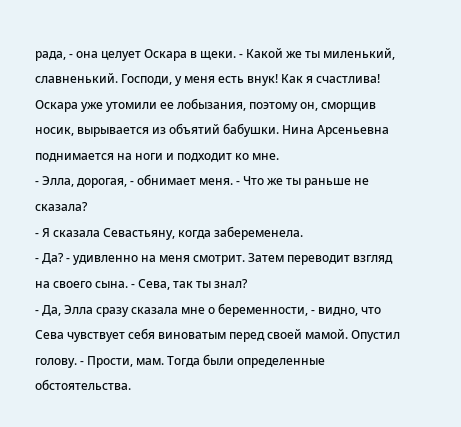рада, - она целует Оскара в щеки. - Какой же ты миленький, славненький. Господи, у меня есть внук! Как я счастлива!
Оскара уже утомили ее лобызания, поэтому он, сморщив носик, вырывается из объятий бабушки. Нина Арсеньевна поднимается на ноги и подходит ко мне.
- Элла, дорогая, - обнимает меня. - Что же ты раньше не сказала?
- Я сказала Севастьяну, когда забеременела.
- Да? - удивленно на меня смотрит. Затем переводит взгляд на своего сына. - Сева, так ты знал?
- Да, Элла сразу сказала мне о беременности, - видно, что Сева чувствует себя виноватым перед своей мамой. Опустил голову. - Прости, мам. Тогда были определенные обстоятельства.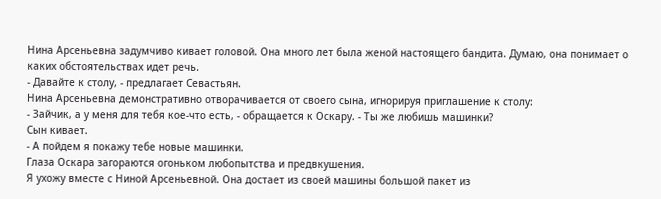Нина Арсеньевна задумчиво кивает головой. Она много лет была женой настоящего бандита. Думаю, она понимает о каких обстоятельствах идет речь.
- Давайте к столу, - предлагает Севастьян.
Нина Арсеньевна демонстративно отворачивается от своего сына, игнорируя приглашение к столу:
- Зайчик, а у меня для тебя кое-что есть, - обращается к Оскару. - Ты же любишь машинки?
Сын кивает.
- А пойдем я покажу тебе новые машинки.
Глаза Оскара загораются огоньком любопытства и предвкушения.
Я ухожу вместе с Ниной Арсеньевной. Она достает из своей машины большой пакет из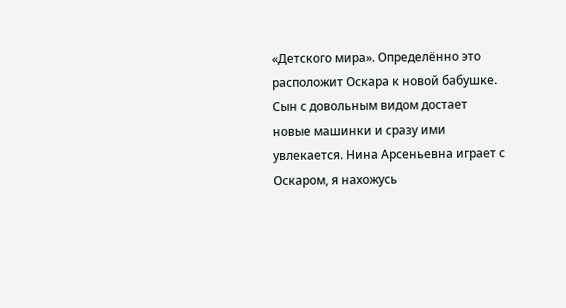«Детского мира». Определённо это расположит Оскара к новой бабушке. Сын с довольным видом достает новые машинки и сразу ими увлекается. Нина Арсеньевна играет с Оскаром, я нахожусь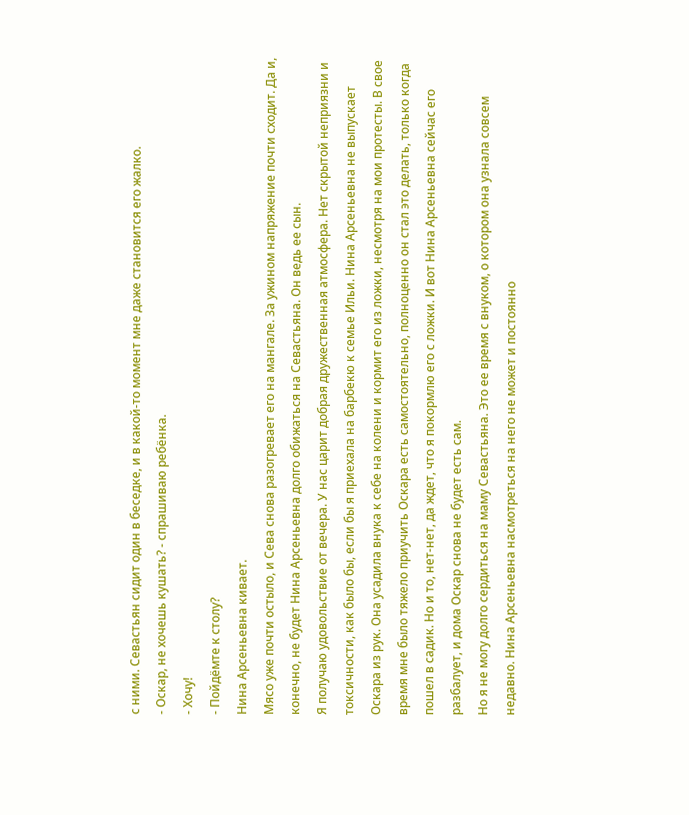с ними. Севастьян сидит один в беседке, и в какой-то момент мне даже становится его жалко.
- Оскар, не хочешь кушать? - спрашиваю ребёнка.
- Хочу!
- Пойдёмте к столу?
Нина Арсеньевна кивает.
Мясо уже почти остыло, и Сева снова разогревает его на мангале. За ужином напряжение почти сходит. Да и, конечно, не будет Нина Арсеньевна долго обижаться на Севастьяна. Он ведь ее сын.
Я получаю удовольствие от вечера. У нас царит добрая дружественная атмосфера. Нет скрытой неприязни и токсичности, как было бы, если бы я приехала на барбекю к семье Ильи. Нина Арсеньевна не выпускает Оскара из рук. Она усадила внука к себе на колени и кормит его из ложки, несмотря на мои протесты. В свое время мне было тяжело приучить Оскара есть самостоятельно, полноценно он стал это делать, только когда пошел в садик. Но и то, нет-нет, да ждет, что я покормлю его с ложки. И вот Нина Арсеньевна сейчас его разбалует, и дома Оскар снова не будет есть сам.
Но я не могу долго сердиться на маму Севастьяна. Это ее время с внуком, о котором она узнала совсем недавно. Нина Арсеньевна насмотреться на него не может и постоянно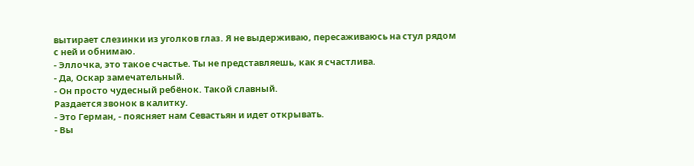вытирает слезинки из уголков глаз. Я не выдерживаю, пересаживаюсь на стул рядом с ней и обнимаю.
- Эллочка, это такое счастье. Ты не представляешь, как я счастлива.
- Да, Оскар замечательный.
- Он просто чудесный ребёнок. Такой славный.
Раздается звонок в калитку.
- Это Герман, - поясняет нам Севастьян и идет открывать.
- Вы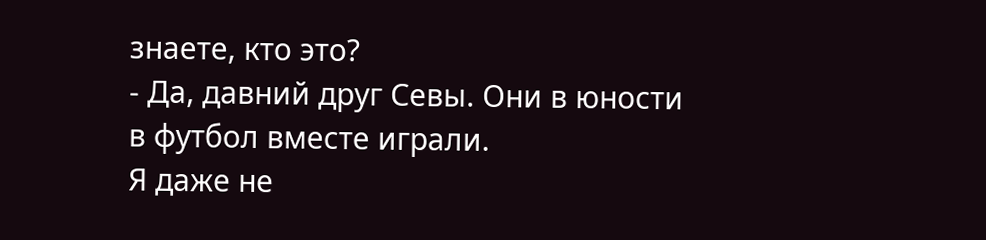знаете, кто это?
- Да, давний друг Севы. Они в юности в футбол вместе играли.
Я даже не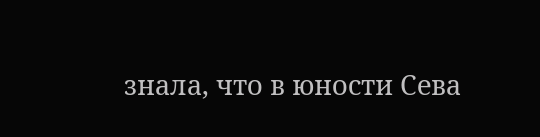знала, что в юности Сева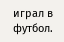играл в футбол.